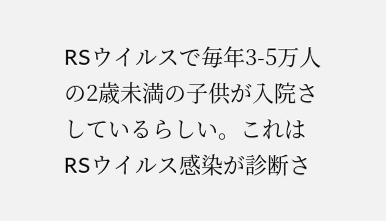RSウイルスで毎年3-5万人の2歳未満の子供が入院さしているらしい。これはRSウイルス感染が診断さ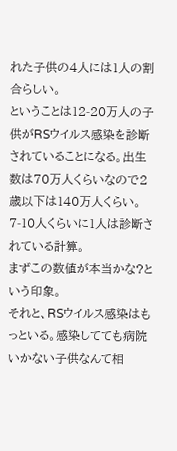れた子供の4人には1人の割合らしい。
ということは12-20万人の子供がRSウイルス感染を診断されていることになる。出生数は70万人くらいなので2歳以下は140万人くらい。7-10人くらいに1人は診断されている計算。
まずこの数値が本当かな?という印象。
それと、RSウイルス感染はもっといる。感染してても病院いかない子供なんて相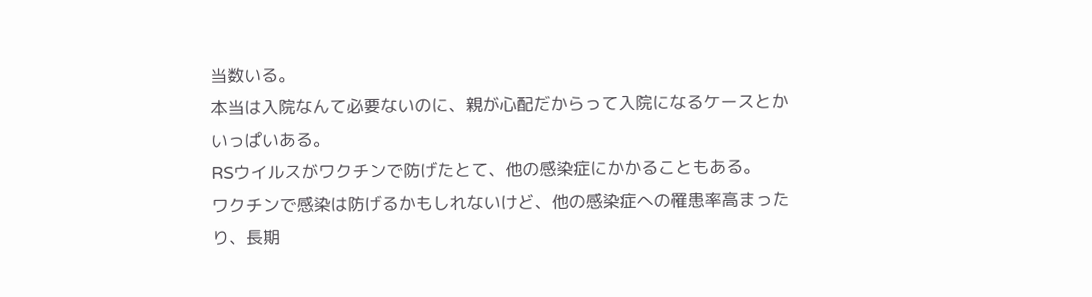当数いる。
本当は入院なんて必要ないのに、親が心配だからって入院になるケースとかいっぱいある。
RSウイルスがワクチンで防げたとて、他の感染症にかかることもある。
ワクチンで感染は防げるかもしれないけど、他の感染症への罹患率高まったり、長期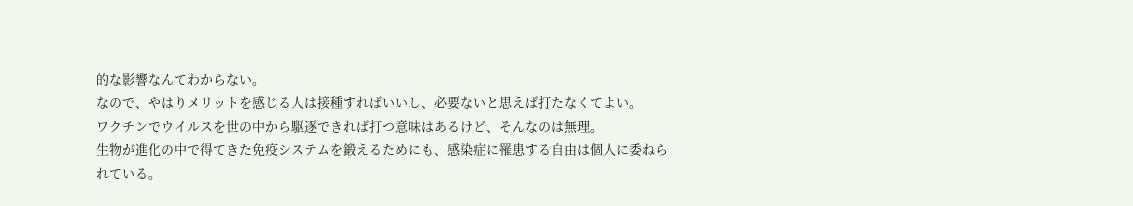的な影響なんてわからない。
なので、やはりメリットを感じる人は接種すればいいし、必要ないと思えば打たなくてよい。
ワクチンでウイルスを世の中から駆逐できれば打つ意味はあるけど、そんなのは無理。
生物が進化の中で得てきた免疫システムを鍛えるためにも、感染症に罹患する自由は個人に委ねられている。